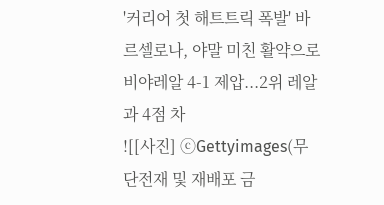'커리어 첫 해트트릭 폭발' 바르셀로나, 야말 미친 활약으로 비야레알 4-1 제압...2위 레알과 4점 차
![[사진] ⓒGettyimages(무단전재 및 재배포 금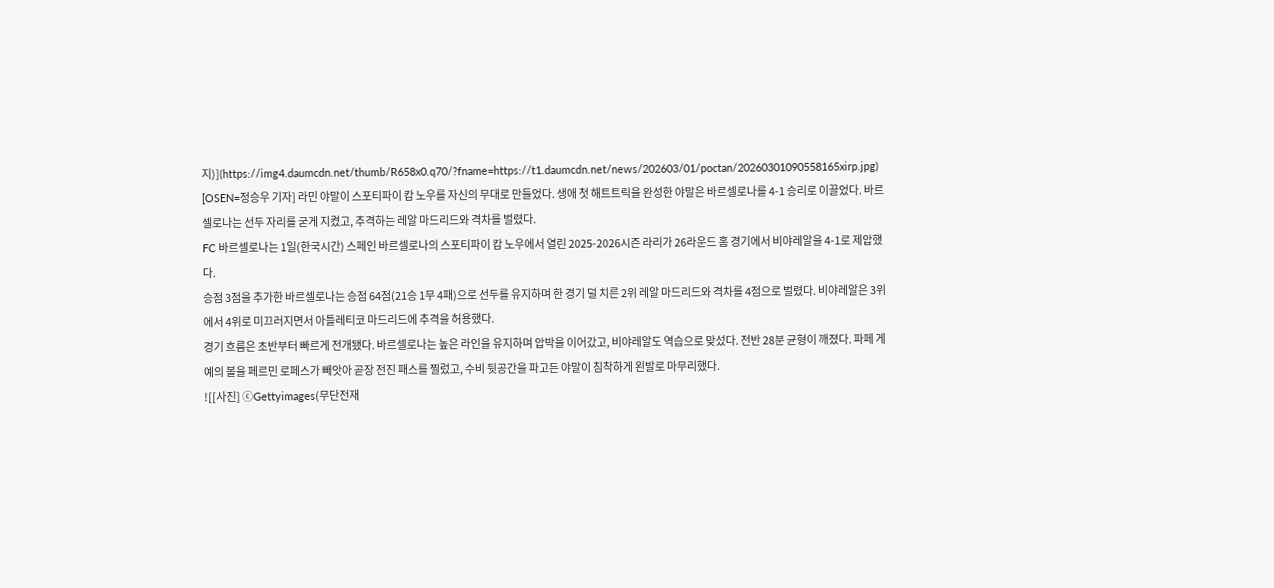지)](https://img4.daumcdn.net/thumb/R658x0.q70/?fname=https://t1.daumcdn.net/news/202603/01/poctan/20260301090558165xirp.jpg)
[OSEN=정승우 기자] 라민 야말이 스포티파이 캄 노우를 자신의 무대로 만들었다. 생애 첫 해트트릭을 완성한 야말은 바르셀로나를 4-1 승리로 이끌었다. 바르셀로나는 선두 자리를 굳게 지켰고, 추격하는 레알 마드리드와 격차를 벌렸다.
FC 바르셀로나는 1일(한국시간) 스페인 바르셀로나의 스포티파이 캄 노우에서 열린 2025-2026시즌 라리가 26라운드 홈 경기에서 비야레알을 4-1로 제압했다.
승점 3점을 추가한 바르셀로나는 승점 64점(21승 1무 4패)으로 선두를 유지하며 한 경기 덜 치른 2위 레알 마드리드와 격차를 4점으로 벌렸다. 비야레알은 3위에서 4위로 미끄러지면서 아틀레티코 마드리드에 추격을 허용했다.
경기 흐름은 초반부터 빠르게 전개됐다. 바르셀로나는 높은 라인을 유지하며 압박을 이어갔고, 비야레알도 역습으로 맞섰다. 전반 28분 균형이 깨졌다. 파페 게예의 볼을 페르민 로페스가 빼앗아 곧장 전진 패스를 찔렀고, 수비 뒷공간을 파고든 야말이 침착하게 왼발로 마무리했다.
![[사진] ⓒGettyimages(무단전재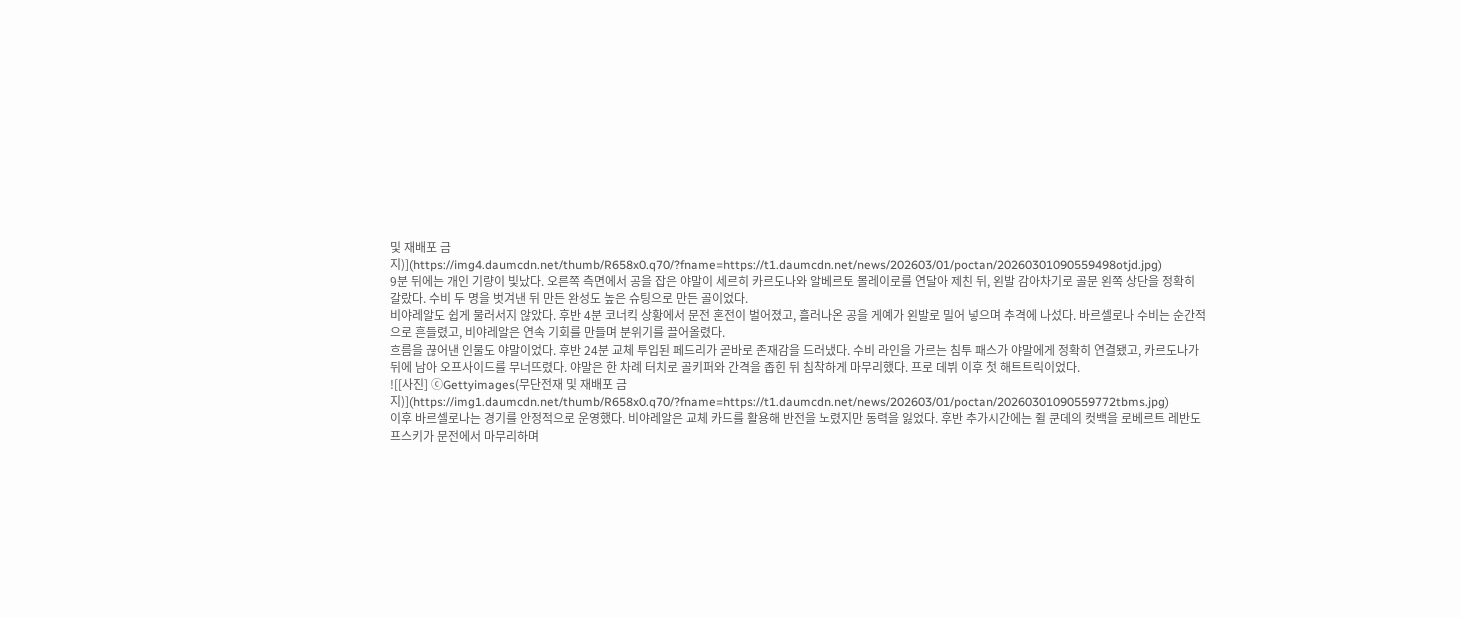및 재배포 금지)](https://img4.daumcdn.net/thumb/R658x0.q70/?fname=https://t1.daumcdn.net/news/202603/01/poctan/20260301090559498otjd.jpg)
9분 뒤에는 개인 기량이 빛났다. 오른쪽 측면에서 공을 잡은 야말이 세르히 카르도나와 알베르토 몰레이로를 연달아 제친 뒤, 왼발 감아차기로 골문 왼쪽 상단을 정확히 갈랐다. 수비 두 명을 벗겨낸 뒤 만든 완성도 높은 슈팅으로 만든 골이었다.
비야레알도 쉽게 물러서지 않았다. 후반 4분 코너킥 상황에서 문전 혼전이 벌어졌고, 흘러나온 공을 게예가 왼발로 밀어 넣으며 추격에 나섰다. 바르셀로나 수비는 순간적으로 흔들렸고, 비야레알은 연속 기회를 만들며 분위기를 끌어올렸다.
흐름을 끊어낸 인물도 야말이었다. 후반 24분 교체 투입된 페드리가 곧바로 존재감을 드러냈다. 수비 라인을 가르는 침투 패스가 야말에게 정확히 연결됐고, 카르도나가 뒤에 남아 오프사이드를 무너뜨렸다. 야말은 한 차례 터치로 골키퍼와 간격을 좁힌 뒤 침착하게 마무리했다. 프로 데뷔 이후 첫 해트트릭이었다.
![[사진] ⓒGettyimages(무단전재 및 재배포 금지)](https://img1.daumcdn.net/thumb/R658x0.q70/?fname=https://t1.daumcdn.net/news/202603/01/poctan/20260301090559772tbms.jpg)
이후 바르셀로나는 경기를 안정적으로 운영했다. 비야레알은 교체 카드를 활용해 반전을 노렸지만 동력을 잃었다. 후반 추가시간에는 쥘 쿤데의 컷백을 로베르트 레반도프스키가 문전에서 마무리하며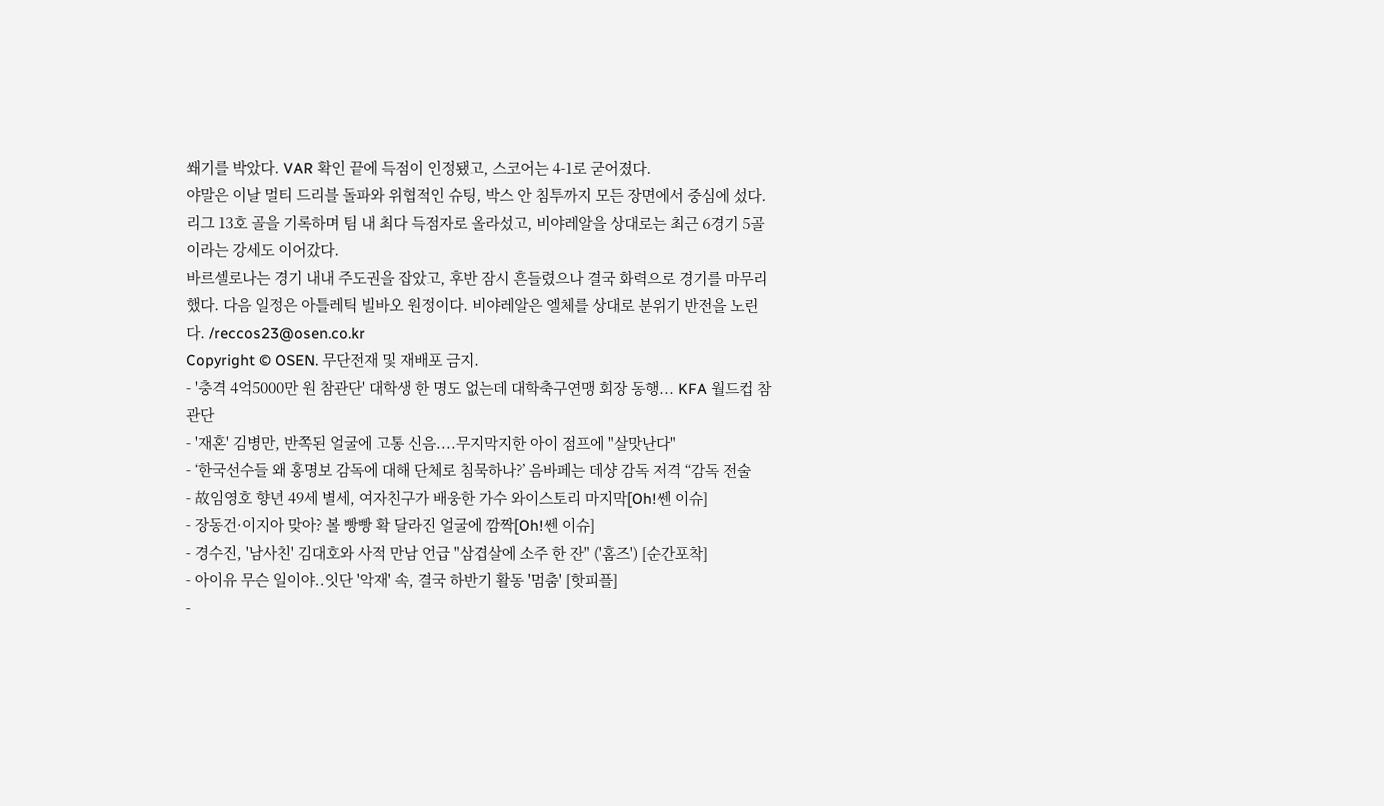쐐기를 박았다. VAR 확인 끝에 득점이 인정됐고, 스코어는 4-1로 굳어졌다.
야말은 이날 멀티 드리블 돌파와 위협적인 슈팅, 박스 안 침투까지 모든 장면에서 중심에 섰다. 리그 13호 골을 기록하며 팀 내 최다 득점자로 올라섰고, 비야레알을 상대로는 최근 6경기 5골이라는 강세도 이어갔다.
바르셀로나는 경기 내내 주도권을 잡았고, 후반 잠시 흔들렸으나 결국 화력으로 경기를 마무리했다. 다음 일정은 아틀레틱 빌바오 원정이다. 비야레알은 엘체를 상대로 분위기 반전을 노린다. /reccos23@osen.co.kr
Copyright © OSEN. 무단전재 및 재배포 금지.
- '충격 4억5000만 원 참관단' 대학생 한 명도 없는데 대학축구연맹 회장 동행... KFA 월드컵 참관단
- '재혼' 김병만, 반쪽된 얼굴에 고통 신음....무지막지한 아이 점프에 "살맛난다"
- ‘한국선수들 왜 홍명보 감독에 대해 단체로 침묵하나?’ 음바페는 데샹 감독 저격 “감독 전술
- 故임영호 향년 49세 별세, 여자친구가 배웅한 가수 와이스토리 마지막[Oh!쎈 이슈]
- 장동건·이지아 맞아? 볼 빵빵 확 달라진 얼굴에 깜짝[Oh!쎈 이슈]
- 경수진, '남사친' 김대호와 사적 만남 언급 "삼겹살에 소주 한 잔" ('홈즈') [순간포착]
- 아이유 무슨 일이야..잇단 '악재' 속, 결국 하반기 활동 '멈춤' [핫피플]
-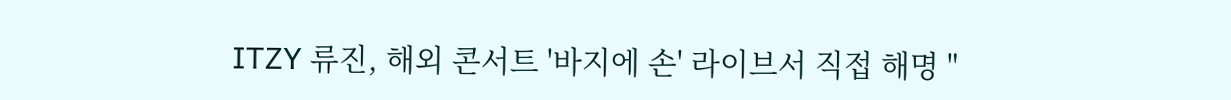ITZY 류진, 해외 콘서트 '바지에 손' 라이브서 직접 해명 "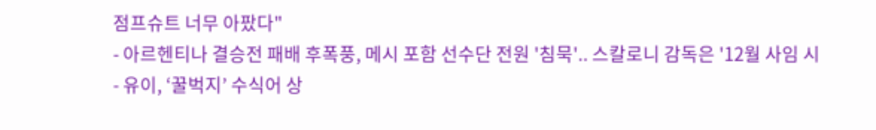점프슈트 너무 아팠다"
- 아르헨티나 결승전 패배 후폭풍, 메시 포함 선수단 전원 '침묵'.. 스칼로니 감독은 '12월 사임 시
- 유이, ‘꿀벅지’ 수식어 상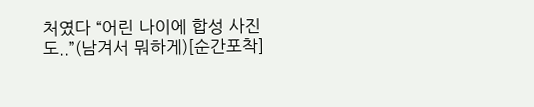처였다 “어린 나이에 합성 사진도..”(남겨서 뭐하게)[순간포착]